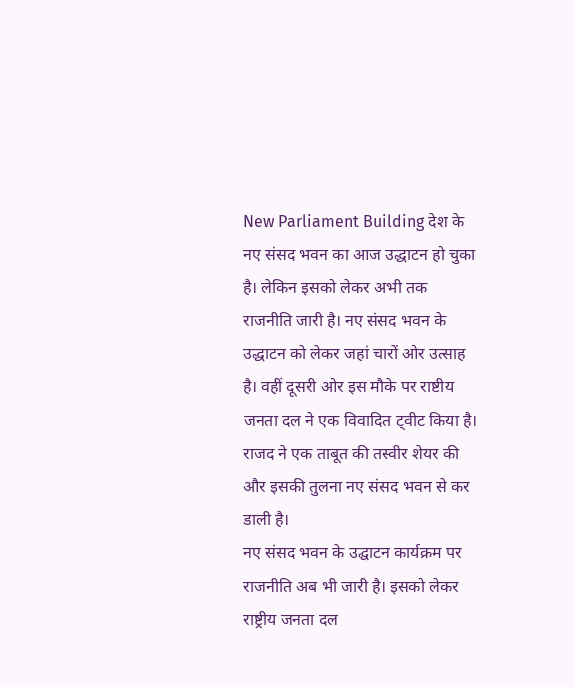New Parliament Building देश के नए संसद भवन का आज उद्धाटन हो चुका है। लेकिन इसको लेकर अभी तक राजनीति जारी है। नए संसद भवन के उद्धाटन को लेकर जहां चारों ओर उत्साह है। वहीं दूसरी ओर इस मौके पर राष्टीय जनता दल ने एक विवादित ट्वीट किया है। राजद ने एक ताबूत की तस्वीर शेयर की और इसकी तुलना नए संसद भवन से कर डाली है।
नए संसद भवन के उद्घाटन कार्यक्रम पर राजनीति अब भी जारी है। इसको लेकर राष्ट्रीय जनता दल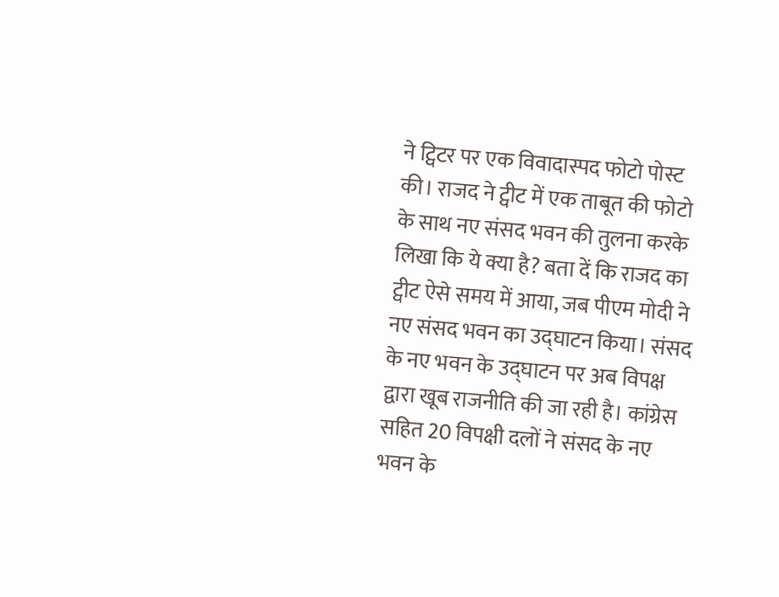ने ट्विटर पर एक विवादास्पद फोटो पोस्ट की। राजद ने ट्वीट में एक ताबूत की फोटो के साथ नए संसद भवन की तुलना करके लिखा कि ये क्या है? बता दें कि राजद का ट्वीट ऐसे समय में आया, जब पीएम मोदी ने नए संसद भवन का उद्घाटन किया। संसद के नए भवन के उद्घाटन पर अब विपक्ष द्वारा खूब राजनीति की जा रही है। कांग्रेस सहित 20 विपक्षी दलों ने संसद के नए भवन के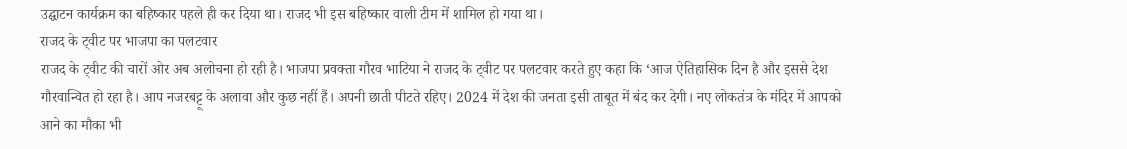उद्घाटन कार्यक्रम का बहिष्कार पहले ही कर दिया था। राजद भी इस बहिष्कार वाली टीम में शामिल हो गया था।
राजद के ट्वीट पर भाजपा का पलटवार
राजद के ट्वीट की चारों ओर अब अलोचना हो रही है। भाजपा प्रवक्ता गौरव भाटिया ने राजद के ट्वीट पर पलटवार करते हुए कहा कि ‘आज ऐतिहासिक दिन है और इससे देश गौरवान्वित हो रहा है। आप नजरबट्टू के अलावा और कुछ नहीं हैं। अपनी छाती पीटते रहिए। 2024 में देश की जनता इसी ताबूत में बंद कर देगी। नए लोकतंत्र के मंदिर में आपको आने का मौका भी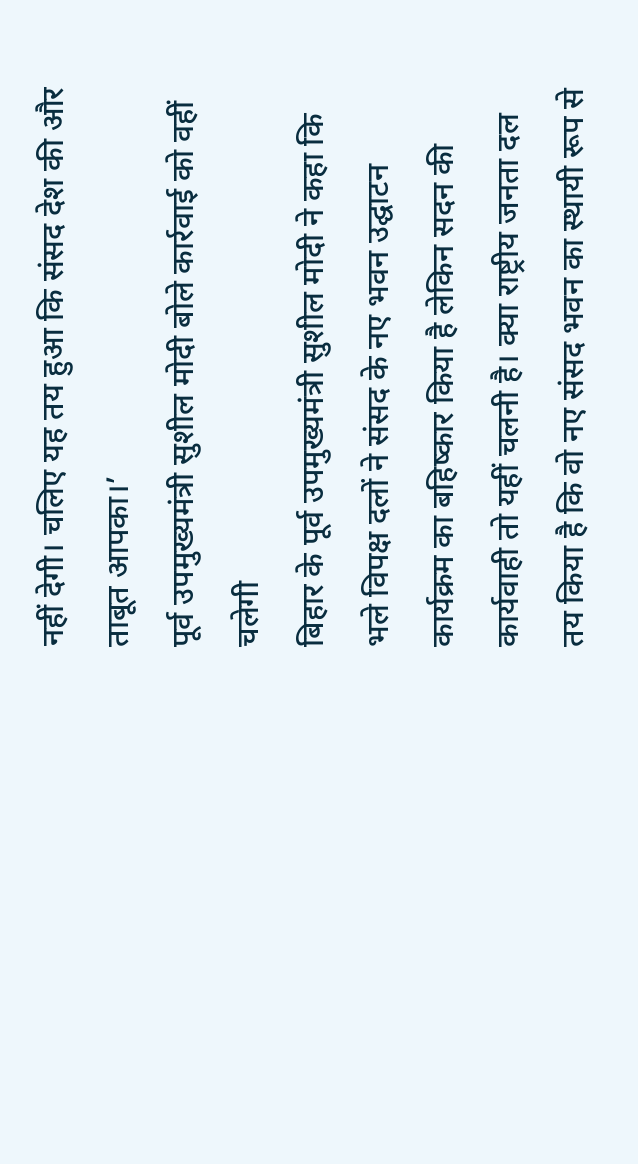नहीं देगी। चलिए यह तय हुआ कि संसद देश की और ताबूत आपका।’
पूर्व उपमुख्यमंत्री सुशील मोदी बोले कार्रवाई को वहीं चलेगी
बिहार के पूर्व उपमुख्यमंत्री सुशील मोदी ने कहा कि भले विपक्ष दलों ने संसद के नए भवन उद्घाटन कार्यक्रम का बहिष्कार किया है लेकिन सदन की कार्यवाही तो यहीं चलनी है। क्या राष्ट्रीय जनता दल तय किया है कि वो नए संसद भवन का स्थायी रूप से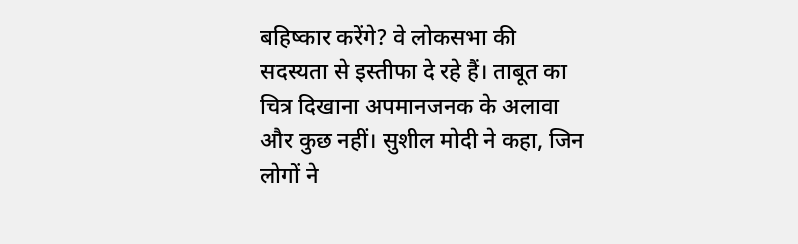बहिष्कार करेंगे? वे लोकसभा की सदस्यता से इस्तीफा दे रहे हैं। ताबूत का चित्र दिखाना अपमानजनक के अलावा और कुछ नहीं। सुशील मोदी ने कहा, जिन लोगों ने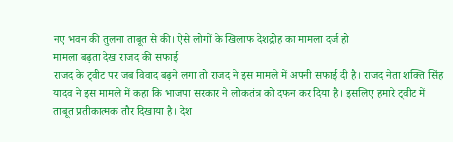नए भवन की तुलना ताबूत से की। ऐसे लोगों के खिलाफ देशद्रोह का मामला दर्ज हो
मामला बढ़ता देख राजद की सफाई
राजद के ट्वीट पर जब विवाद बढ़ने लगा तो राजद ने इस मामले में अपनी सफाई दी है। राजद नेता शक्ति सिंह यादव ने इस मामले में कहा कि भाजपा सरकार ने लोकतंत्र को दफन कर दिया है। इसलिए हमारे ट्वीट में ताबूत प्रतीकात्मक तौर दिखाया है। देश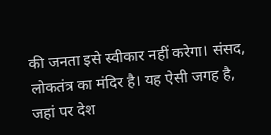की जनता इसे स्वीकार नहीं करेगा। संसद, लोकतंत्र का मंदिर है। यह ऐसी जगह है, जहां पर देश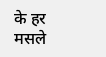के हर मसले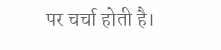पर चर्चा होती है।